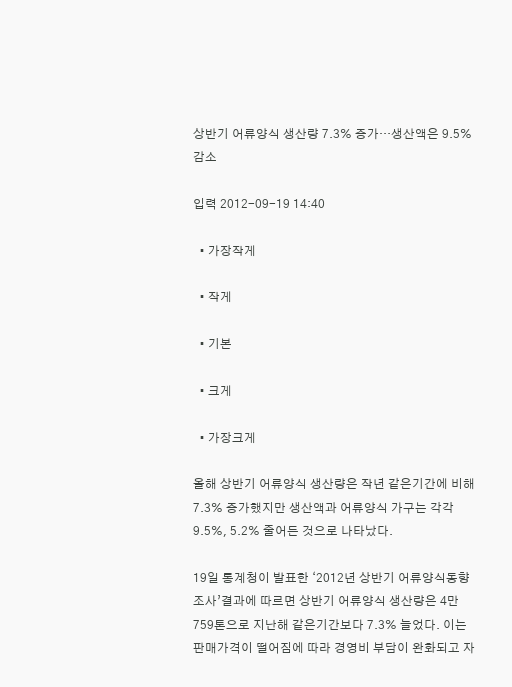상반기 어류양식 생산량 7.3% 증가…생산액은 9.5% 감소

입력 2012-09-19 14:40

  • 가장작게

  • 작게

  • 기본

  • 크게

  • 가장크게

올해 상반기 어류양식 생산량은 작년 같은기간에 비해 7.3% 증가했지만 생산액과 어류양식 가구는 각각 9.5%, 5.2% 줄어든 것으로 나타났다.

19일 통계청이 발표한 ‘2012년 상반기 어류양식동향조사’결과에 따르면 상반기 어류양식 생산량은 4만759톤으로 지난해 같은기간보다 7.3% 늘었다. 이는 판매가격이 떨어짐에 따라 경영비 부담이 완화되고 자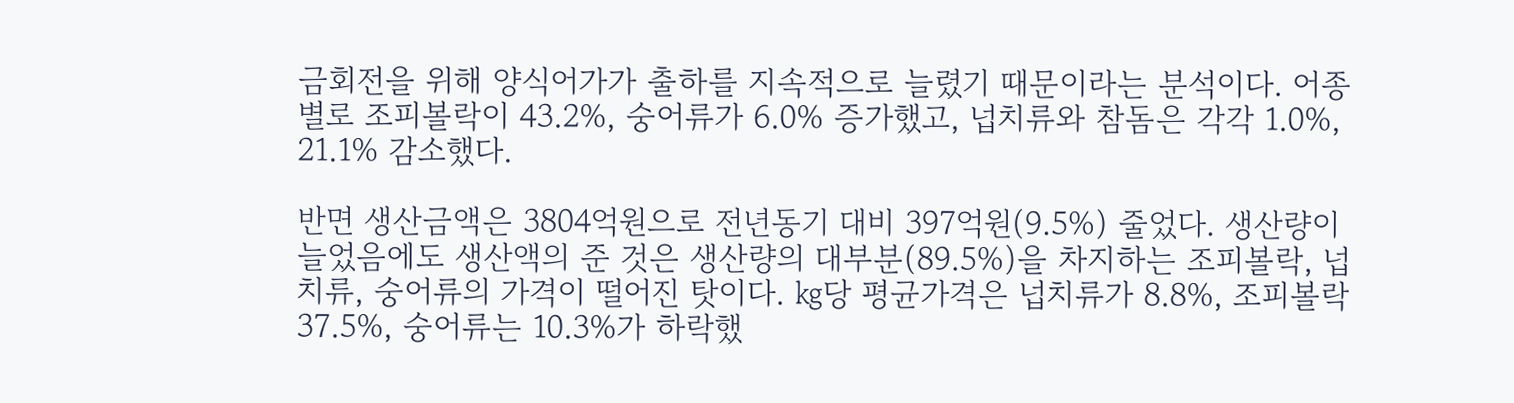금회전을 위해 양식어가가 출하를 지속적으로 늘렸기 때문이라는 분석이다. 어종별로 조피볼락이 43.2%, 숭어류가 6.0% 증가했고, 넙치류와 참돔은 각각 1.0%, 21.1% 감소했다.

반면 생산금액은 3804억원으로 전년동기 대비 397억원(9.5%) 줄었다. 생산량이 늘었음에도 생산액의 준 것은 생산량의 대부분(89.5%)을 차지하는 조피볼락, 넙치류, 숭어류의 가격이 떨어진 탓이다. ㎏당 평균가격은 넙치류가 8.8%, 조피볼락 37.5%, 숭어류는 10.3%가 하락했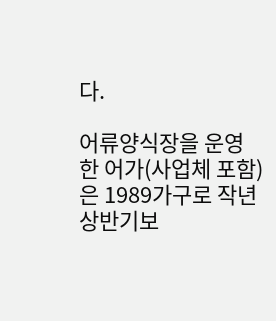다.

어류양식장을 운영한 어가(사업체 포함)은 1989가구로 작년 상반기보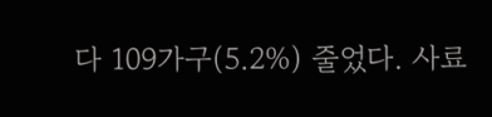다 109가구(5.2%) 줄었다. 사료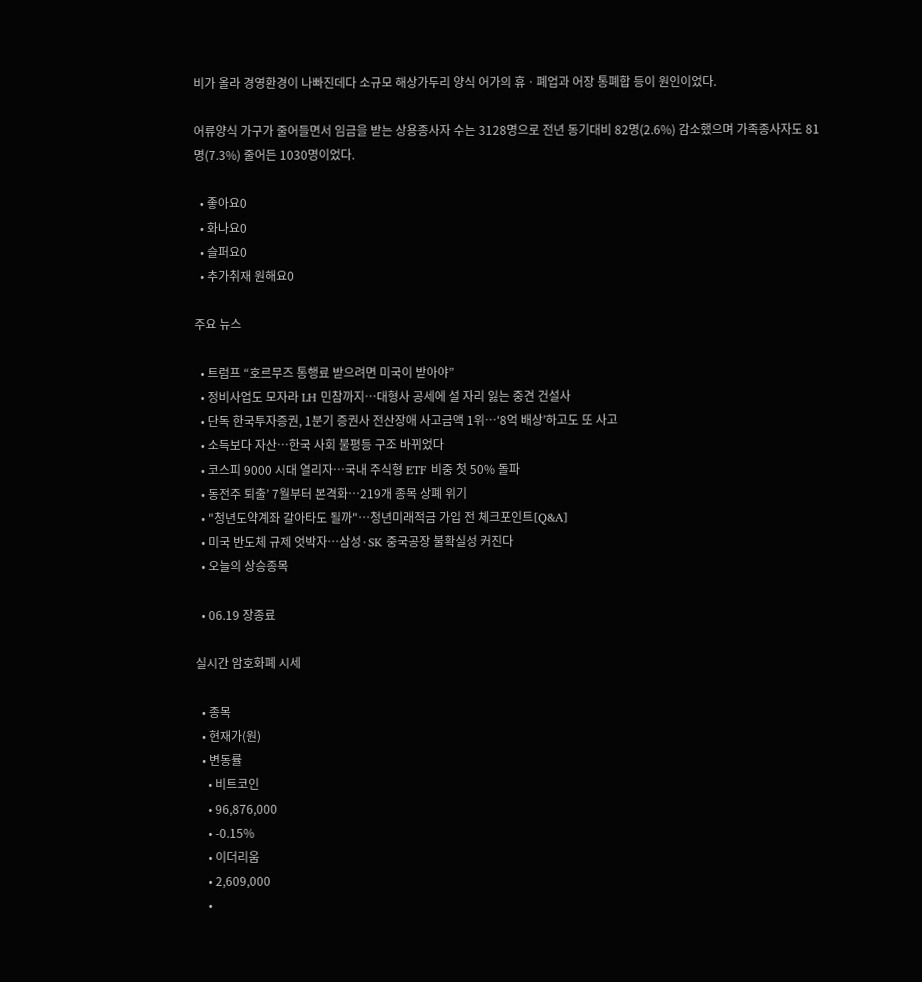비가 올라 경영환경이 나빠진데다 소규모 해상가두리 양식 어가의 휴ㆍ폐업과 어장 통폐합 등이 원인이었다.

어류양식 가구가 줄어들면서 임금을 받는 상용종사자 수는 3128명으로 전년 동기대비 82명(2.6%) 감소했으며 가족종사자도 81명(7.3%) 줄어든 1030명이었다.

  • 좋아요0
  • 화나요0
  • 슬퍼요0
  • 추가취재 원해요0

주요 뉴스

  • 트럼프 “호르무즈 통행료 받으려면 미국이 받아야”
  • 정비사업도 모자라 LH 민참까지⋯대형사 공세에 설 자리 잃는 중견 건설사
  • 단독 한국투자증권, 1분기 증권사 전산장애 사고금액 1위⋯‘8억 배상’하고도 또 사고
  • 소득보다 자산…한국 사회 불평등 구조 바뀌었다
  • 코스피 9000 시대 열리자…국내 주식형 ETF 비중 첫 50% 돌파
  • 동전주 퇴출’ 7월부터 본격화…219개 종목 상폐 위기
  • "청년도약계좌 갈아타도 될까"…청년미래적금 가입 전 체크포인트[Q&A]
  • 미국 반도체 규제 엇박자…삼성·SK 중국공장 불확실성 커진다
  • 오늘의 상승종목

  • 06.19 장종료

실시간 암호화폐 시세

  • 종목
  • 현재가(원)
  • 변동률
    • 비트코인
    • 96,876,000
    • -0.15%
    • 이더리움
    • 2,609,000
    •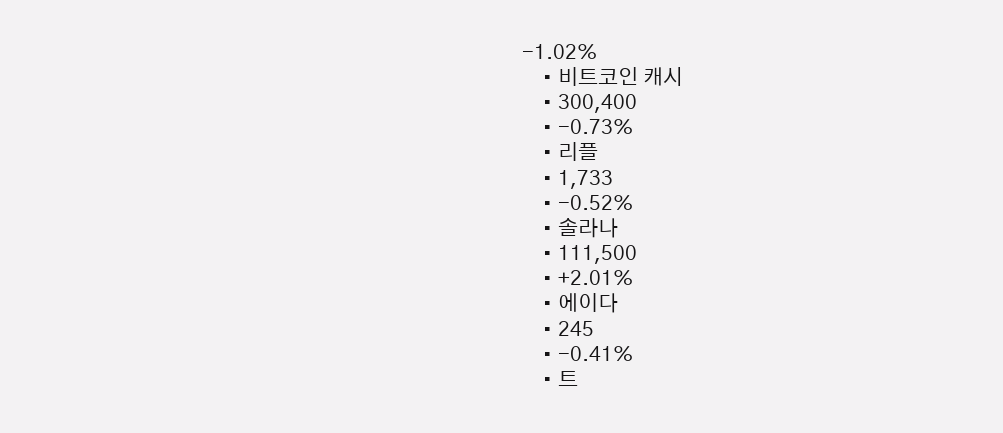-1.02%
    • 비트코인 캐시
    • 300,400
    • -0.73%
    • 리플
    • 1,733
    • -0.52%
    • 솔라나
    • 111,500
    • +2.01%
    • 에이다
    • 245
    • -0.41%
    • 트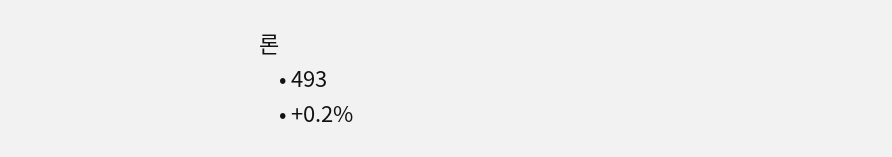론
    • 493
    • +0.2%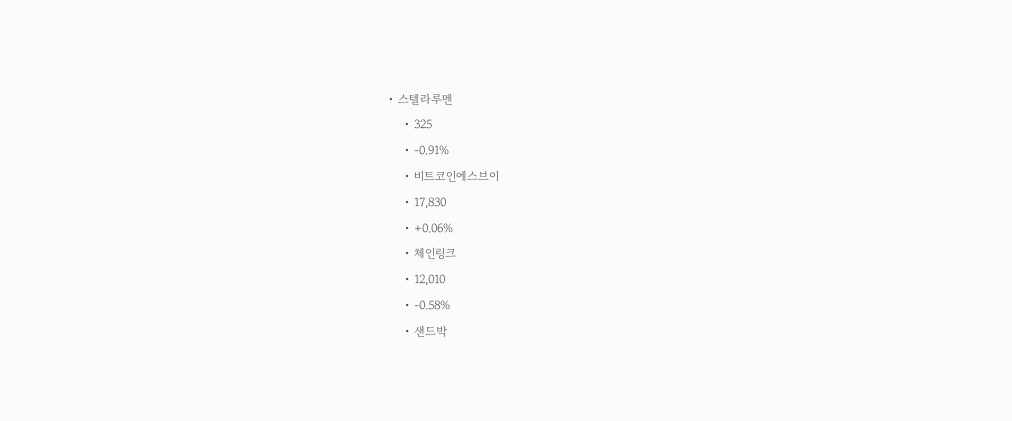• 스텔라루멘
    • 325
    • -0.91%
    • 비트코인에스브이
    • 17,830
    • +0.06%
    • 체인링크
    • 12,010
    • -0.58%
    • 샌드박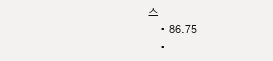스
    • 86.75
    •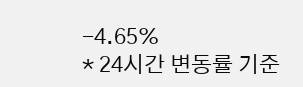-4.65%
* 24시간 변동률 기준